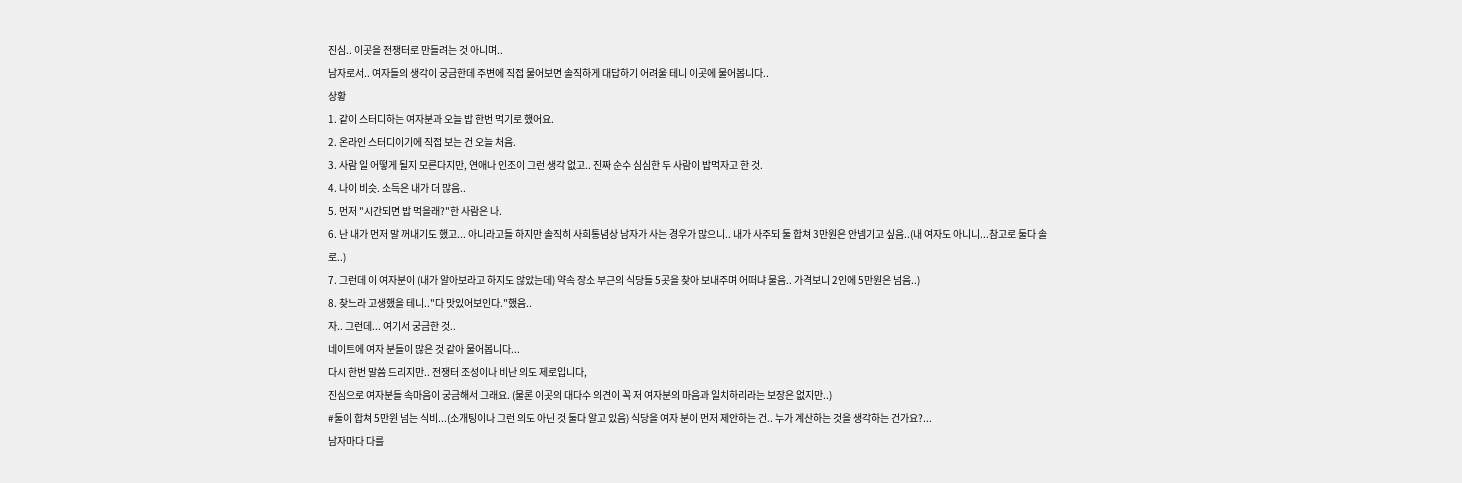진심.. 이곳을 전쟁터로 만들려는 것 아니며..
남자로서.. 여자들의 생각이 궁금한데 주변에 직접 물어보면 솔직하게 대답하기 어려울 테니 이곳에 물어봅니다..
상황
1. 같이 스터디하는 여자분과 오늘 밥 한번 먹기로 했어요.
2. 온라인 스터디이기에 직접 보는 건 오늘 처음.
3. 사람 일 어떻게 될지 모른다지만, 연애나 인조이 그런 생각 없고.. 진짜 순수 심심한 두 사람이 밥먹자고 한 것.
4. 나이 비슷. 소득은 내가 더 많음..
5. 먼저 "시간되면 밥 먹을래?"한 사람은 나.
6. 난 내가 먼저 말 꺼내기도 했고... 아니라고들 하지만 솔직히 사희통념상 남자가 사는 경우가 많으니.. 내가 사주되 둘 합쳐 3만원은 안넴기고 싶음..(내 여자도 아니니...참고로 둘다 솔로..)
7. 그런데 이 여자분이 (내가 알아보라고 하지도 않았는데) 약속 장소 부근의 식당들 5곳을 찾아 보내주며 어떠냐 물음.. 가격보니 2인에 5만원은 넘음..)
8. 찾느라 고생했을 테니.."다 맛있어보인다."했음..
자.. 그런데... 여기서 궁금한 것..
네이트에 여자 분들이 많은 것 같아 물어봅니다...
다시 한번 말씀 드리지만.. 전쟁터 조성이나 비난 의도 제로입니다,
진심으로 여자분들 속마음이 궁금해서 그래요. (물론 이곳의 대다수 의견이 꼭 저 여자분의 마음과 일치하리라는 보장은 없지만..)
#둘이 합쳐 5만윈 넘는 식비...(소개팅이나 그런 의도 아닌 것 둘다 알고 있음) 식당을 여자 분이 먼저 제안하는 건.. 누가 계산하는 것을 생각하는 건가요?...
남자마다 다를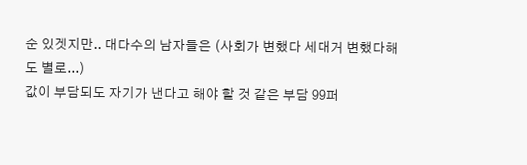순 있겟지만.. 대다수의 남자들은 (사회가 변했다 세대거 변했다해도 별로...)
값이 부담되도 자기가 낸다고 해야 할 것 같은 부담 99퍼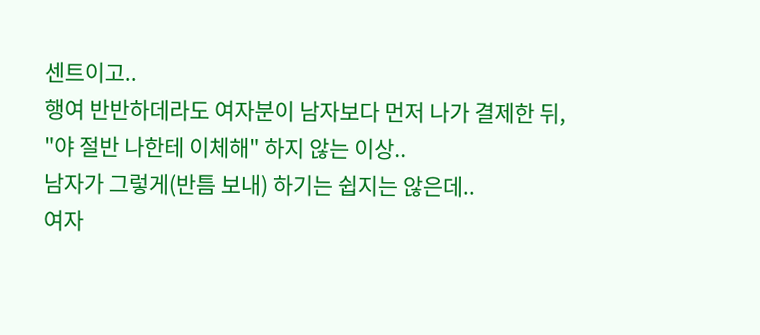센트이고..
행여 반반하데라도 여자분이 남자보다 먼저 나가 결제한 뒤,
"야 절반 나한테 이체해" 하지 않는 이상..
남자가 그렇게(반틈 보내) 하기는 쉽지는 않은데..
여자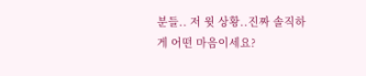분들.. 저 윗 상황..진짜 솔직하게 어떤 마음이세요?